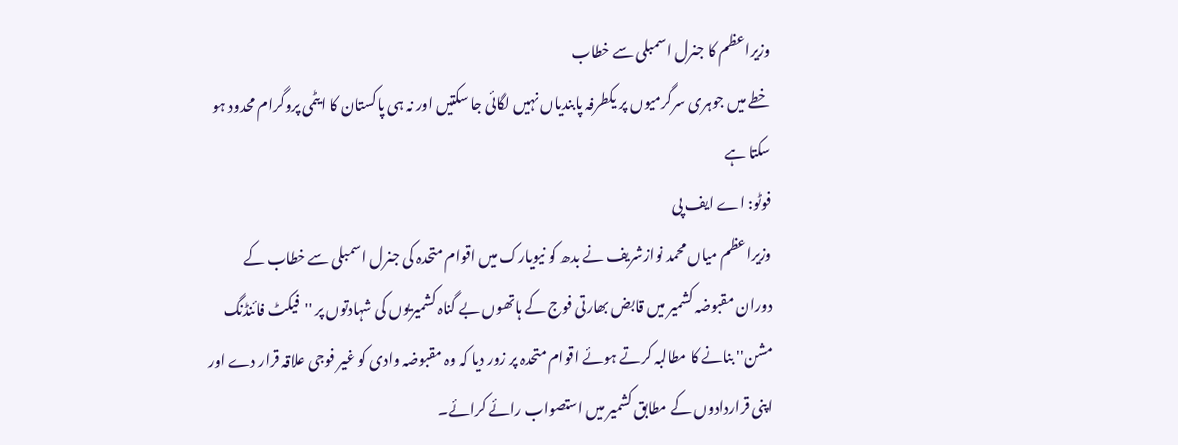وزیراعظم کا جنرل اسمبلی سے خطاب
خطے میں جوہری سرگرمیوں پر یکطرفہ پابندیاں نہیں لگائی جا سکتیں اور نہ ہی پاکستان کا ایٹمی پروگرام محدود ہو سکتا ہے
فوٹو: اے ایف پی
وزیراعظم میاں محمد نوازشریف نے بدھ کو نیویارک میں اقوام متحدہ کی جنرل اسمبلی سے خطاب کے دوران مقبوضہ کشمیر میں قابض بھارتی فوج کے ہاتھوں بے گناہ کشمیریوں کی شہادتوں پر ''فیکٹ فائنڈنگ مشن'' بنانے کا مطالبہ کرتے ہوئے اقوام متحدہ پر زور دیا کہ وہ مقبوضہ وادی کو غیر فوجی علاقہ قرار دے اور اپنی قراردادوں کے مطابق کشمیر میں استصواب رائے کرائے۔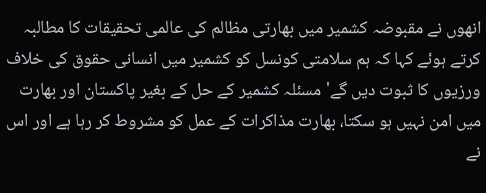انھوں نے مقبوضہ کشمیر میں بھارتی مظالم کی عالمی تحقیقات کا مطالبہ کرتے ہوئے کہا کہ ہم سلامتی کونسل کو کشمیر میں انسانی حقوق کی خلاف ورزیوں کا ثبوت دیں گے' مسئلہ کشمیر کے حل کے بغیر پاکستان اور بھارت میں امن نہیں ہو سکتا، بھارت مذاکرات کے عمل کو مشروط کر رہا ہے اور اس نے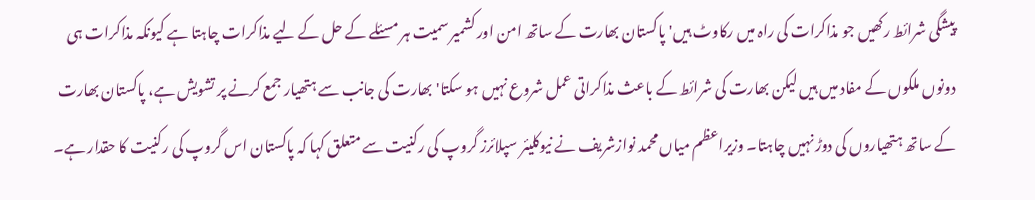پیشگی شرائط رکھیں جو مذاکرات کی راہ میں رکاوٹ ہیں' پاکستان بھارت کے ساتھ امن اور کشمیر سمیت ہر مسئلے کے حل کے لیے مذاکرات چاہتا ہے کیونکہ مذاکرات ہی دونوں ملکوں کے مفاد میں ہیں لیکن بھارت کی شرائط کے باعث مذاکراتی عمل شروع نہیں ہو سکتا' بھارت کی جانب سے ہتھیار جمع کرنے پر تشویش ہے، پاکستان بھارت کے ساتھ ہتھیاروں کی دوڑ نہیں چاہتا۔ وزیراعظم میاں محمد نوازشریف نے نیوکلیئر سپلائرز گروپ کی رکنیت سے متعلق کہا کہ پاکستان اس گروپ کی رکنیت کا حقدار ہے۔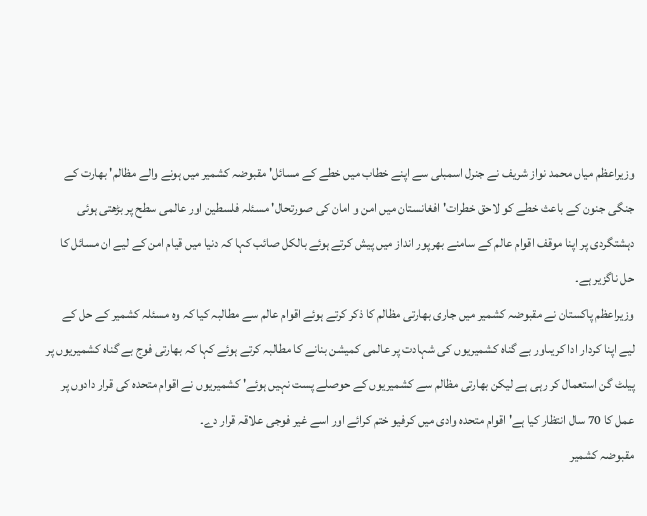وزیراعظم میاں محمد نواز شریف نے جنرل اسمبلی سے اپنے خطاب میں خطے کے مسائل' مقبوضہ کشمیر میں ہونے والے مظالم' بھارت کے جنگی جنون کے باعث خطے کو لاحق خطرات' افغانستان میں امن و امان کی صورتحال' مسئلہ فلسطین اور عالمی سطح پر بڑھتی ہوئی دہشتگردی پر اپنا موقف اقوام عالم کے سامنے بھرپور انداز میں پیش کرتے ہوئے بالکل صائب کہا کہ دنیا میں قیام امن کے لیے ان مسائل کا حل ناگزیر ہے۔
وزیراعظم پاکستان نے مقبوضہ کشمیر میں جاری بھارتی مظالم کا ذکر کرتے ہوئے اقوام عالم سے مطالبہ کیا کہ وہ مسئلہ کشمیر کے حل کے لیے اپنا کردار ادا کریںاور بے گناہ کشمیریوں کی شہادت پر عالمی کمیشن بنانے کا مطالبہ کرتے ہوئے کہا کہ بھارتی فوج بے گناہ کشمیریوں پر پیلٹ گن استعمال کر رہی ہے لیکن بھارتی مظالم سے کشمیریوں کے حوصلے پست نہیں ہوئے' کشمیریوں نے اقوام متحدہ کی قرار دادوں پر عمل کا 70 سال انتظار کیا ہے' اقوام متحدہ وادی میں کرفیو ختم کرائے اور اسے غیر فوجی علاقہ قرار دے۔
مقبوضہ کشمیر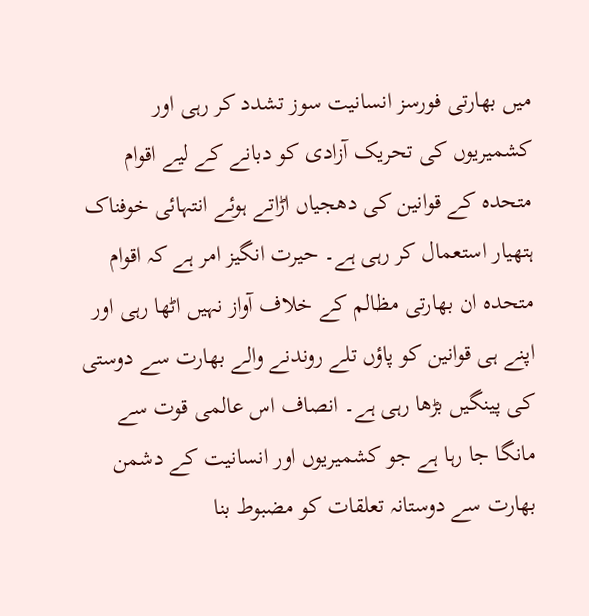میں بھارتی فورسز انسانیت سوز تشدد کر رہی اور کشمیریوں کی تحریک آزادی کو دبانے کے لیے اقوام متحدہ کے قوانین کی دھجیاں اڑاتے ہوئے انتہائی خوفناک ہتھیار استعمال کر رہی ہے۔ حیرت انگیز امر ہے کہ اقوام متحدہ ان بھارتی مظالم کے خلاف آواز نہیں اٹھا رہی اور اپنے ہی قوانین کو پاؤں تلے روندنے والے بھارت سے دوستی کی پینگیں بڑھا رہی ہے۔ انصاف اس عالمی قوت سے مانگا جا رہا ہے جو کشمیریوں اور انسانیت کے دشمن بھارت سے دوستانہ تعلقات کو مضبوط بنا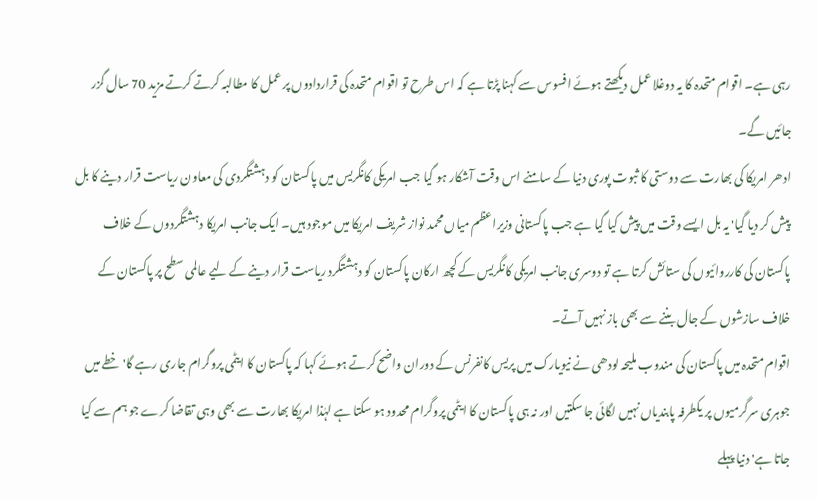رہی ہے۔ اقوام متحدہ کا یہ دوغلا عمل دیکھتے ہوئے افسوس سے کہنا پڑتا ہے کہ اس طرح تو اقوام متحدہ کی قراردادوں پر عمل کا مطالبہ کرتے کرتے مزید 70 سال گزر جائیں گے۔
ادھر امریکا کی بھارت سے دوستی کا ثبوت پوری دنیا کے سامنے اس وقت آشکار ہو گیا جب امریکی کانگریس میں پاکستان کو دہشتگردی کی معاون ریاست قرار دینے کا بل پیش کر دیا گیا' یہ بل ایسے وقت میں پیش کیا گیا ہے جب پاکستانی وزیراعظم میاں محمد نواز شریف امریکا میں موجود ہیں۔ ایک جانب امریکا دہشتگردوں کے خلاف پاکستان کی کارروائیوں کی ستائش کرتا ہے تو دوسری جانب امریکی کانگریس کے کچھ ارکان پاکستان کو دہشتگرد ریاست قرار دینے کے لیے عالمی سطح پر پاکستان کے خلاف سازشوں کے جال بننے سے بھی باز نہیں آتے۔
اقوام متحدہ میں پاکستان کی مندوب ملیحہ لودھی نے نیویارک میں پریس کانفرنس کے دوران واضح کرتے ہوئے کہا کہ پاکستان کا ایٹمی پروگرام جاری رہے گا' خطے میں جوہری سرگرمیوں پر یکطرفہ پابندیاں نہیں لگائی جا سکتیں اور نہ ہی پاکستان کا ایٹمی پروگرام محدود ہو سکتا ہے لہٰذا امریکا بھارت سے بھی وہی تقاضا کرے جو ہم سے کیا جاتا ہے' دنیا پہلے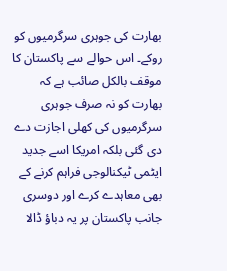بھارت کی جوہری سرگرمیوں کو روکے۔ اس حوالے سے پاکستان کا موقف بالکل صائب ہے کہ بھارت کو نہ صرف جوہری سرگرمیوں کی کھلی اجازت دے دی گئی بلکہ امریکا اسے جدید ایٹمی ٹیکنالوجی فراہم کرنے کے بھی معاہدے کرے اور دوسری جانب پاکستان پر یہ دباؤ ڈالا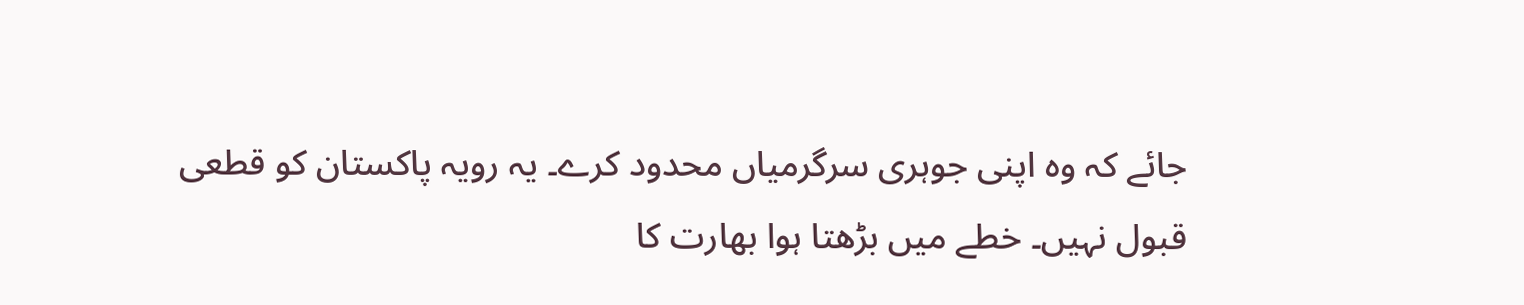جائے کہ وہ اپنی جوہری سرگرمیاں محدود کرے۔ یہ رویہ پاکستان کو قطعی قبول نہیں۔ خطے میں بڑھتا ہوا بھارت کا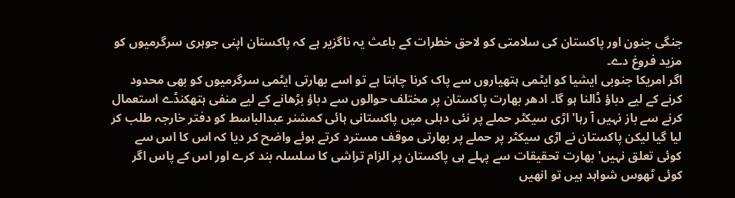جنگی جنون اور پاکستان کی سلامتی کو لاحق خطرات کے باعث یہ ناگزیر ہے کہ پاکستان اپنی جوہری سرگرمیوں کو مزید فروغ دے۔
اگر امریکا جنوبی ایشیا کو ایٹمی ہتھیاروں سے پاک کرنا چاہتا ہے تو اسے بھارتی ایٹمی سرگرمیوں کو بھی محدود کرنے کے لیے دباؤ ڈالنا ہو گا۔ ادھر بھارت پاکستان پر مختلف حوالوں سے دباؤ بڑھانے کے لیے منفی ہتھکنڈے استعمال کرنے سے باز نہیں آ رہا' اڑی سیکٹر حملے پر نئی دہلی میں پاکستانی ہائی کمشنر عبدالباسط کو دفتر خارجہ طلب کر لیا گیا لیکن پاکستان نے اڑی سیکٹر پر حملے پر بھارتی موقف مسترد کرتے ہوئے واضح کر دیا کہ اس کا اس سے کوئی تعلق نہیں' بھارت تحقیقات سے پہلے ہی پاکستان پر الزام تراشی کا سلسلہ بند کرے اور اس کے پاس اگر کوئی ٹھوس شواہد ہیں تو انھیں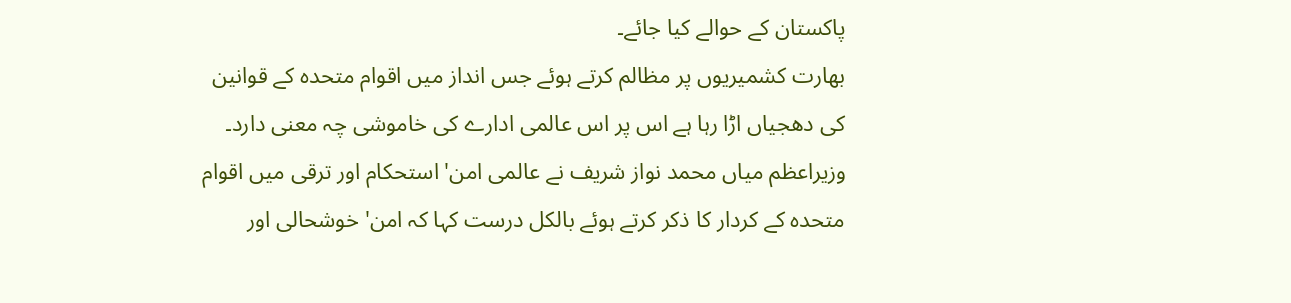پاکستان کے حوالے کیا جائے۔
بھارت کشمیریوں پر مظالم کرتے ہوئے جس انداز میں اقوام متحدہ کے قوانین کی دھجیاں اڑا رہا ہے اس پر اس عالمی ادارے کی خاموشی چہ معنی دارد۔ وزیراعظم میاں محمد نواز شریف نے عالمی امن' استحکام اور ترقی میں اقوام متحدہ کے کردار کا ذکر کرتے ہوئے بالکل درست کہا کہ امن' خوشحالی اور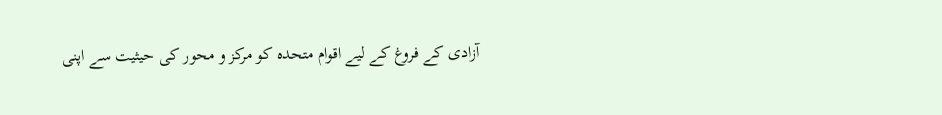آزادی کے فروغ کے لیے اقوام متحدہ کو مرکز و محور کی حیثیت سے اپنی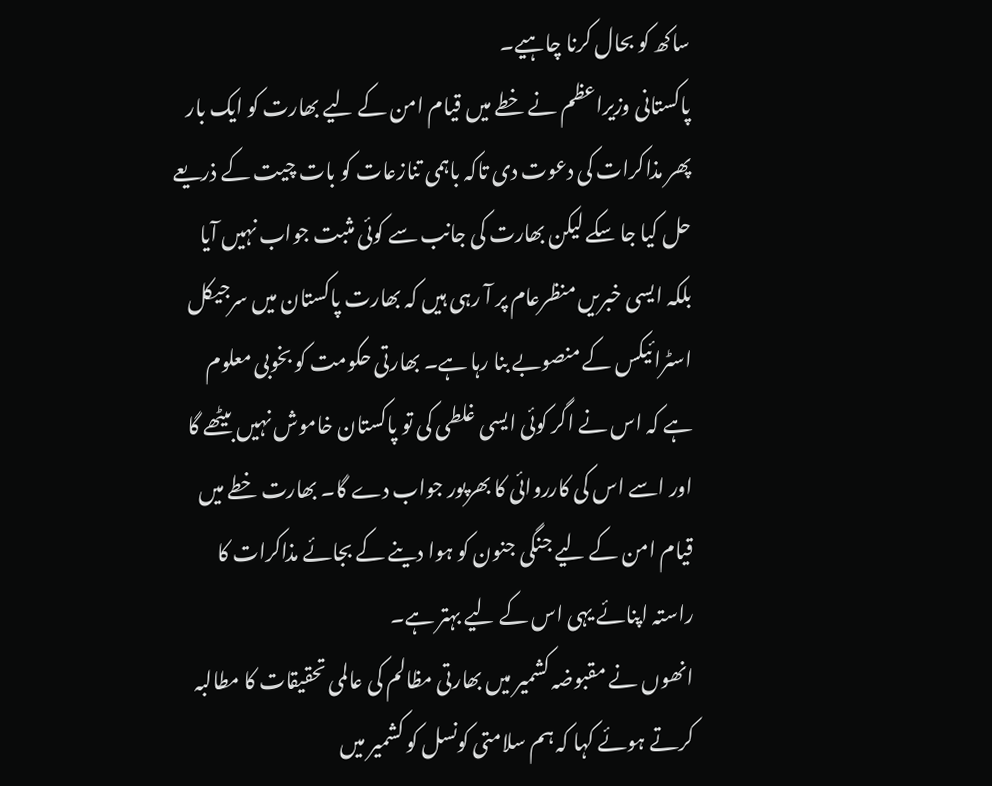ساکھ کو بحال کرنا چاہیے۔
پاکستانی وزیراعظم نے خطے میں قیام امن کے لیے بھارت کو ایک بار پھر مذاکرات کی دعوت دی تاکہ باہمی تنازعات کو بات چیت کے ذریعے حل کیا جا سکے لیکن بھارت کی جانب سے کوئی مثبت جواب نہیں آیا بلکہ ایسی خبریں منظرعام پر آ رہی ہیں کہ بھارت پاکستان میں سرجیکل اسٹرائیکس کے منصوبے بنا رہا ہے۔ بھارتی حکومت کو بخوبی معلوم ہے کہ اس نے اگر کوئی ایسی غلطی کی تو پاکستان خاموش نہیں بیٹھے گا اور اسے اس کی کارروائی کا بھرپور جواب دے گا۔ بھارت خطے میں قیام امن کے لیے جنگی جنون کو ہوا دینے کے بجائے مذاکرات کا راستہ اپنائے یہی اس کے لیے بہتر ہے۔
انھوں نے مقبوضہ کشمیر میں بھارتی مظالم کی عالمی تحقیقات کا مطالبہ کرتے ہوئے کہا کہ ہم سلامتی کونسل کو کشمیر میں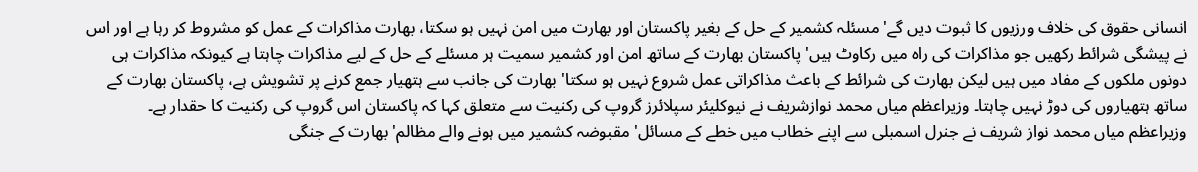انسانی حقوق کی خلاف ورزیوں کا ثبوت دیں گے' مسئلہ کشمیر کے حل کے بغیر پاکستان اور بھارت میں امن نہیں ہو سکتا، بھارت مذاکرات کے عمل کو مشروط کر رہا ہے اور اس نے پیشگی شرائط رکھیں جو مذاکرات کی راہ میں رکاوٹ ہیں' پاکستان بھارت کے ساتھ امن اور کشمیر سمیت ہر مسئلے کے حل کے لیے مذاکرات چاہتا ہے کیونکہ مذاکرات ہی دونوں ملکوں کے مفاد میں ہیں لیکن بھارت کی شرائط کے باعث مذاکراتی عمل شروع نہیں ہو سکتا' بھارت کی جانب سے ہتھیار جمع کرنے پر تشویش ہے، پاکستان بھارت کے ساتھ ہتھیاروں کی دوڑ نہیں چاہتا۔ وزیراعظم میاں محمد نوازشریف نے نیوکلیئر سپلائرز گروپ کی رکنیت سے متعلق کہا کہ پاکستان اس گروپ کی رکنیت کا حقدار ہے۔
وزیراعظم میاں محمد نواز شریف نے جنرل اسمبلی سے اپنے خطاب میں خطے کے مسائل' مقبوضہ کشمیر میں ہونے والے مظالم' بھارت کے جنگی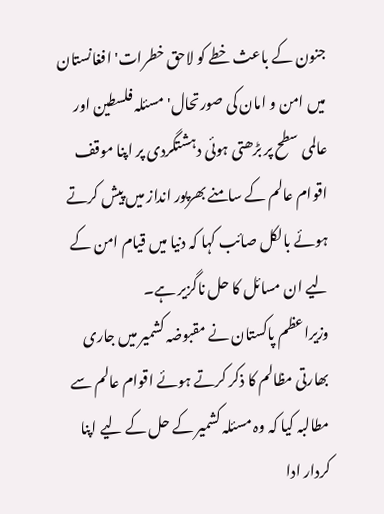جنون کے باعث خطے کو لاحق خطرات' افغانستان میں امن و امان کی صورتحال' مسئلہ فلسطین اور عالمی سطح پر بڑھتی ہوئی دہشتگردی پر اپنا موقف اقوام عالم کے سامنے بھرپور انداز میں پیش کرتے ہوئے بالکل صائب کہا کہ دنیا میں قیام امن کے لیے ان مسائل کا حل ناگزیر ہے۔
وزیراعظم پاکستان نے مقبوضہ کشمیر میں جاری بھارتی مظالم کا ذکر کرتے ہوئے اقوام عالم سے مطالبہ کیا کہ وہ مسئلہ کشمیر کے حل کے لیے اپنا کردار ادا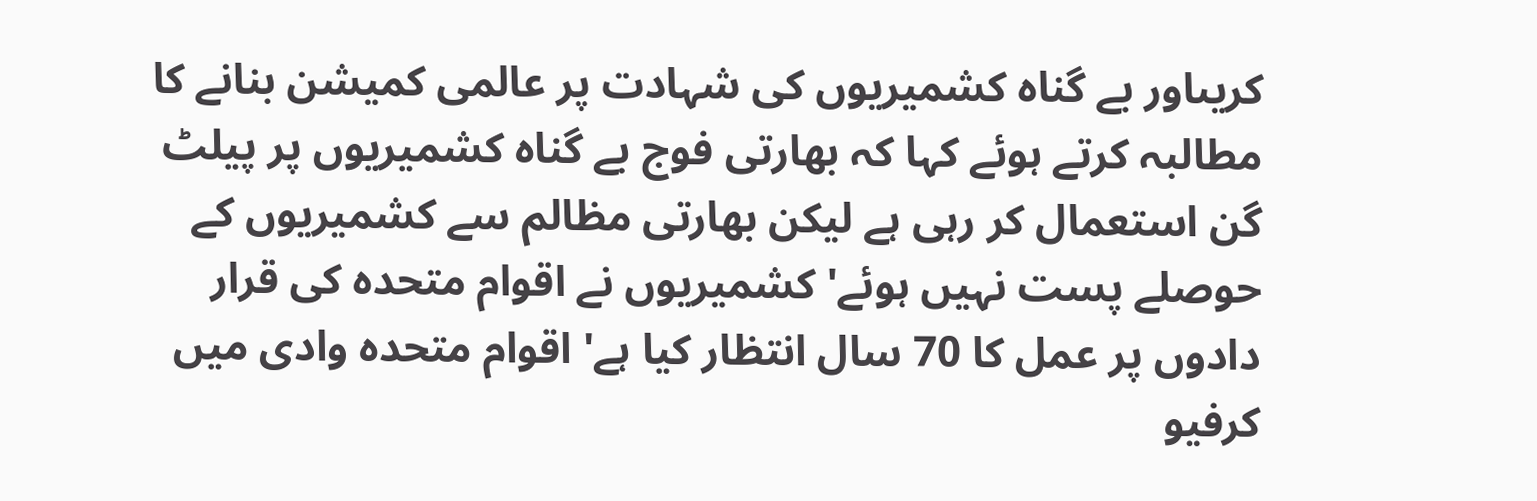کریںاور بے گناہ کشمیریوں کی شہادت پر عالمی کمیشن بنانے کا مطالبہ کرتے ہوئے کہا کہ بھارتی فوج بے گناہ کشمیریوں پر پیلٹ گن استعمال کر رہی ہے لیکن بھارتی مظالم سے کشمیریوں کے حوصلے پست نہیں ہوئے' کشمیریوں نے اقوام متحدہ کی قرار دادوں پر عمل کا 70 سال انتظار کیا ہے' اقوام متحدہ وادی میں کرفیو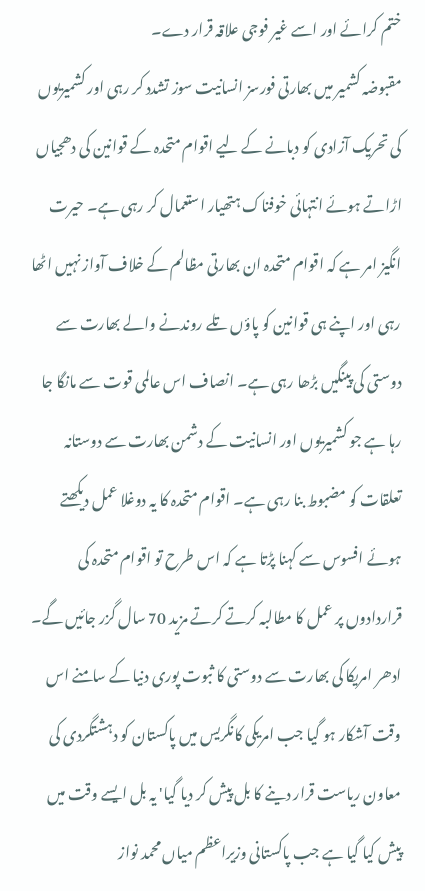ختم کرائے اور اسے غیر فوجی علاقہ قرار دے۔
مقبوضہ کشمیر میں بھارتی فورسز انسانیت سوز تشدد کر رہی اور کشمیریوں کی تحریک آزادی کو دبانے کے لیے اقوام متحدہ کے قوانین کی دھجیاں اڑاتے ہوئے انتہائی خوفناک ہتھیار استعمال کر رہی ہے۔ حیرت انگیز امر ہے کہ اقوام متحدہ ان بھارتی مظالم کے خلاف آواز نہیں اٹھا رہی اور اپنے ہی قوانین کو پاؤں تلے روندنے والے بھارت سے دوستی کی پینگیں بڑھا رہی ہے۔ انصاف اس عالمی قوت سے مانگا جا رہا ہے جو کشمیریوں اور انسانیت کے دشمن بھارت سے دوستانہ تعلقات کو مضبوط بنا رہی ہے۔ اقوام متحدہ کا یہ دوغلا عمل دیکھتے ہوئے افسوس سے کہنا پڑتا ہے کہ اس طرح تو اقوام متحدہ کی قراردادوں پر عمل کا مطالبہ کرتے کرتے مزید 70 سال گزر جائیں گے۔
ادھر امریکا کی بھارت سے دوستی کا ثبوت پوری دنیا کے سامنے اس وقت آشکار ہو گیا جب امریکی کانگریس میں پاکستان کو دہشتگردی کی معاون ریاست قرار دینے کا بل پیش کر دیا گیا' یہ بل ایسے وقت میں پیش کیا گیا ہے جب پاکستانی وزیراعظم میاں محمد نواز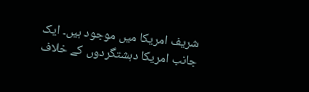شریف امریکا میں موجود ہیں۔ ایک جانب امریکا دہشتگردوں کے خلاف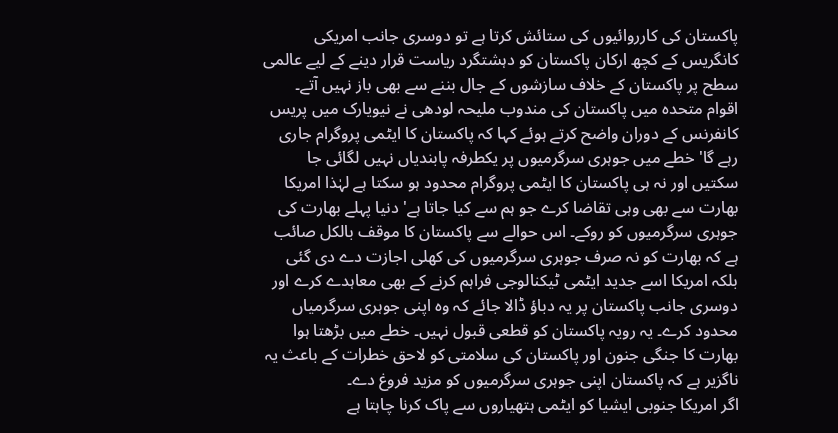پاکستان کی کارروائیوں کی ستائش کرتا ہے تو دوسری جانب امریکی کانگریس کے کچھ ارکان پاکستان کو دہشتگرد ریاست قرار دینے کے لیے عالمی سطح پر پاکستان کے خلاف سازشوں کے جال بننے سے بھی باز نہیں آتے۔
اقوام متحدہ میں پاکستان کی مندوب ملیحہ لودھی نے نیویارک میں پریس کانفرنس کے دوران واضح کرتے ہوئے کہا کہ پاکستان کا ایٹمی پروگرام جاری رہے گا' خطے میں جوہری سرگرمیوں پر یکطرفہ پابندیاں نہیں لگائی جا سکتیں اور نہ ہی پاکستان کا ایٹمی پروگرام محدود ہو سکتا ہے لہٰذا امریکا بھارت سے بھی وہی تقاضا کرے جو ہم سے کیا جاتا ہے' دنیا پہلے بھارت کی جوہری سرگرمیوں کو روکے۔ اس حوالے سے پاکستان کا موقف بالکل صائب ہے کہ بھارت کو نہ صرف جوہری سرگرمیوں کی کھلی اجازت دے دی گئی بلکہ امریکا اسے جدید ایٹمی ٹیکنالوجی فراہم کرنے کے بھی معاہدے کرے اور دوسری جانب پاکستان پر یہ دباؤ ڈالا جائے کہ وہ اپنی جوہری سرگرمیاں محدود کرے۔ یہ رویہ پاکستان کو قطعی قبول نہیں۔ خطے میں بڑھتا ہوا بھارت کا جنگی جنون اور پاکستان کی سلامتی کو لاحق خطرات کے باعث یہ ناگزیر ہے کہ پاکستان اپنی جوہری سرگرمیوں کو مزید فروغ دے۔
اگر امریکا جنوبی ایشیا کو ایٹمی ہتھیاروں سے پاک کرنا چاہتا ہے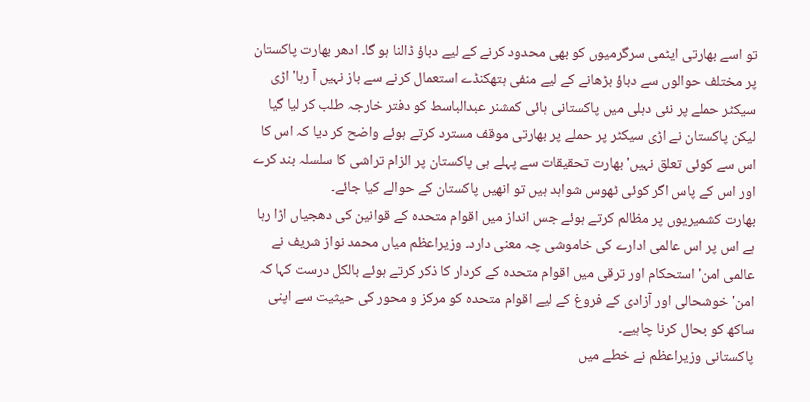تو اسے بھارتی ایٹمی سرگرمیوں کو بھی محدود کرنے کے لیے دباؤ ڈالنا ہو گا۔ ادھر بھارت پاکستان پر مختلف حوالوں سے دباؤ بڑھانے کے لیے منفی ہتھکنڈے استعمال کرنے سے باز نہیں آ رہا' اڑی سیکٹر حملے پر نئی دہلی میں پاکستانی ہائی کمشنر عبدالباسط کو دفتر خارجہ طلب کر لیا گیا لیکن پاکستان نے اڑی سیکٹر پر حملے پر بھارتی موقف مسترد کرتے ہوئے واضح کر دیا کہ اس کا اس سے کوئی تعلق نہیں' بھارت تحقیقات سے پہلے ہی پاکستان پر الزام تراشی کا سلسلہ بند کرے اور اس کے پاس اگر کوئی ٹھوس شواہد ہیں تو انھیں پاکستان کے حوالے کیا جائے۔
بھارت کشمیریوں پر مظالم کرتے ہوئے جس انداز میں اقوام متحدہ کے قوانین کی دھجیاں اڑا رہا ہے اس پر اس عالمی ادارے کی خاموشی چہ معنی دارد۔ وزیراعظم میاں محمد نواز شریف نے عالمی امن' استحکام اور ترقی میں اقوام متحدہ کے کردار کا ذکر کرتے ہوئے بالکل درست کہا کہ امن' خوشحالی اور آزادی کے فروغ کے لیے اقوام متحدہ کو مرکز و محور کی حیثیت سے اپنی ساکھ کو بحال کرنا چاہیے۔
پاکستانی وزیراعظم نے خطے میں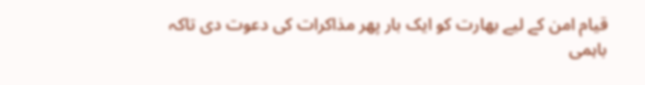قیام امن کے لیے بھارت کو ایک بار پھر مذاکرات کی دعوت دی تاکہ باہمی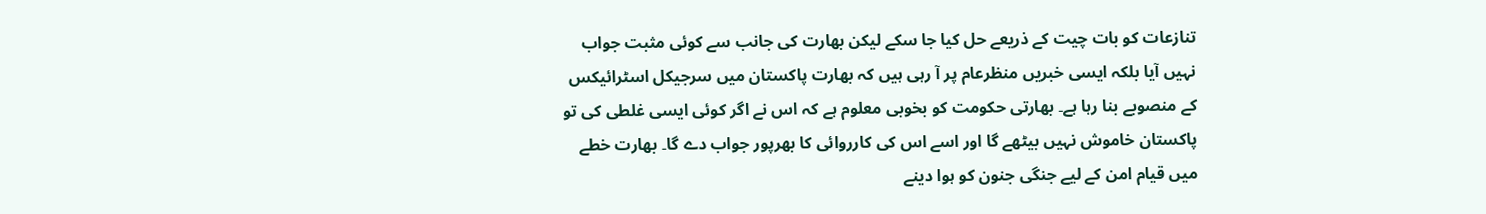تنازعات کو بات چیت کے ذریعے حل کیا جا سکے لیکن بھارت کی جانب سے کوئی مثبت جواب نہیں آیا بلکہ ایسی خبریں منظرعام پر آ رہی ہیں کہ بھارت پاکستان میں سرجیکل اسٹرائیکس کے منصوبے بنا رہا ہے۔ بھارتی حکومت کو بخوبی معلوم ہے کہ اس نے اگر کوئی ایسی غلطی کی تو پاکستان خاموش نہیں بیٹھے گا اور اسے اس کی کارروائی کا بھرپور جواب دے گا۔ بھارت خطے میں قیام امن کے لیے جنگی جنون کو ہوا دینے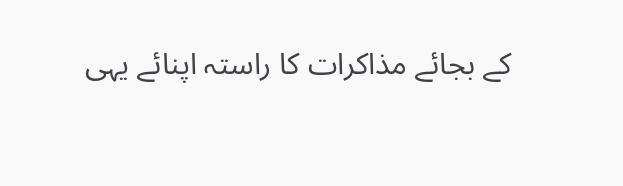کے بجائے مذاکرات کا راستہ اپنائے یہی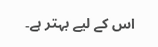اس کے لیے بہتر ہے۔